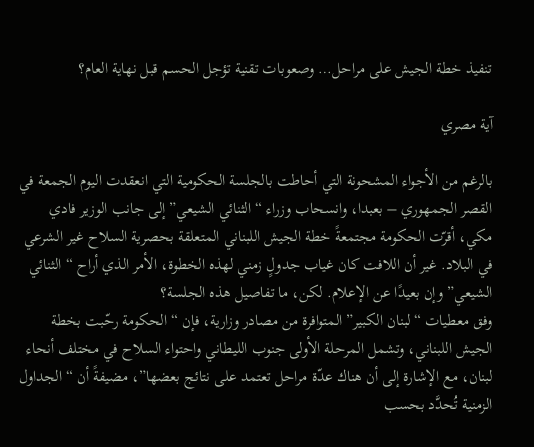تنفيذ خطة الجيش على مراحل… وصعوبات تقنية تؤجل الحسم قبل نهاية العام؟

آية مصري

بالرغم من الأجواء المشحونة التي أحاطت بالجلسة الحكومية التي انعقدت اليوم الجمعة في القصر الجمهوري – بعبدا، وانسحاب وزراء “الثنائي الشيعي” إلى جانب الوزير فادي مكي، أقرّت الحكومة مجتمعةً خطة الجيش اللبناني المتعلقة بحصرية السلاح غير الشرعي في البلاد. غير أن اللافت كان غياب جدولٍ زمني لهذه الخطوة، الأمر الذي أراح “الثنائي الشيعي” وإن بعيدًا عن الإعلام. لكن، ما تفاصيل هذه الجلسة؟
وفق معطيات “لبنان الكبير” المتوافرة من مصادر وزارية، فإن “الحكومة رحّبت بخطة الجيش اللبناني، وتشمل المرحلة الأولى جنوب الليطاني واحتواء السلاح في مختلف أنحاء لبنان، مع الإشارة إلى أن هناك عدّة مراحل تعتمد على نتائج بعضها”، مضيفةً أن “الجداول الزمنية تُحدَّد بحسب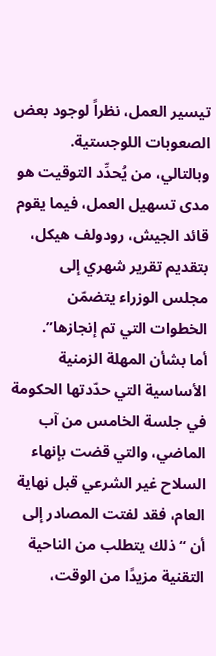تيسير العمل، نظراً لوجود بعض الصعوبات اللوجستية. وبالتالي، من يُحدِّد التوقيت هو مدى تسهيل العمل، فيما يقوم قائد الجيش، رودولف هيكل، بتقديم تقرير شهري إلى مجلس الوزراء يتضمّن الخطوات التي تم إنجازها”.
أما بشأن المهلة الزمنية الأساسية التي حدّدتها الحكومة في جلسة الخامس من آب الماضي، والتي قضت بإنهاء السلاح غير الشرعي قبل نهاية العام، فقد لفتت المصادر إلى أن “ذلك يتطلب من الناحية التقنية مزيدًا من الوقت،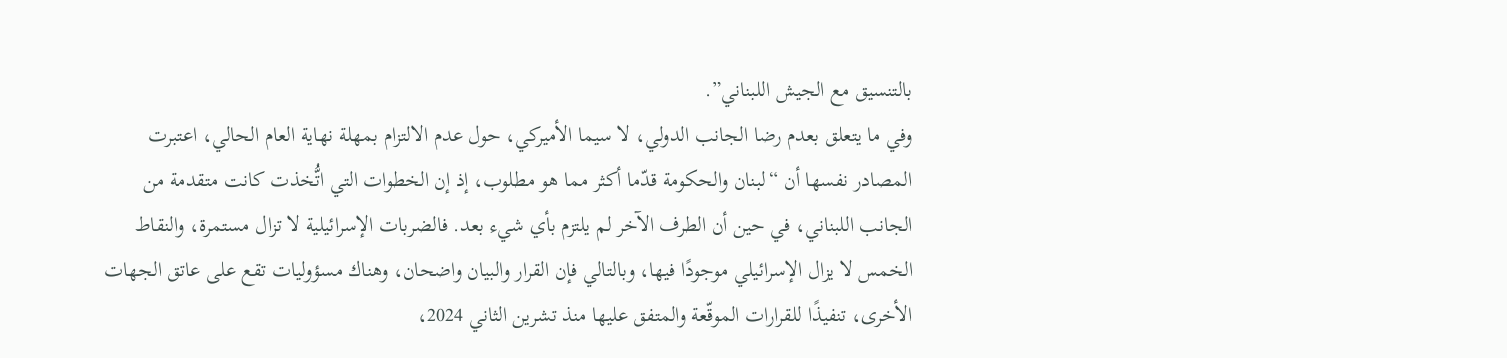بالتنسيق مع الجيش اللبناني”.
وفي ما يتعلق بعدم رضا الجانب الدولي، لا سيما الأميركي، حول عدم الالتزام بمهلة نهاية العام الحالي، اعتبرت المصادر نفسها أن “لبنان والحكومة قدّما أكثر مما هو مطلوب، إذ إن الخطوات التي اتُّخذت كانت متقدمة من الجانب اللبناني، في حين أن الطرف الآخر لم يلتزم بأي شيء بعد. فالضربات الإسرائيلية لا تزال مستمرة، والنقاط الخمس لا يزال الإسرائيلي موجودًا فيها، وبالتالي فإن القرار والبيان واضحان، وهناك مسؤوليات تقع على عاتق الجهات الأخرى، تنفيذًا للقرارات الموقّعة والمتفق عليها منذ تشرين الثاني 2024،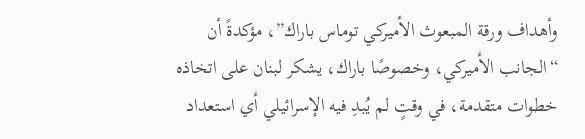وأهداف ورقة المبعوث الأميركي توماس باراك”، مؤكدةً أن “الجانب الأميركي، وخصوصًا باراك، يشكر لبنان على اتخاذه خطوات متقدمة، في وقتٍ لم يُبدِ فيه الإسرائيلي أي استعداد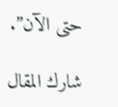حتى الآن”.

شارك المقال